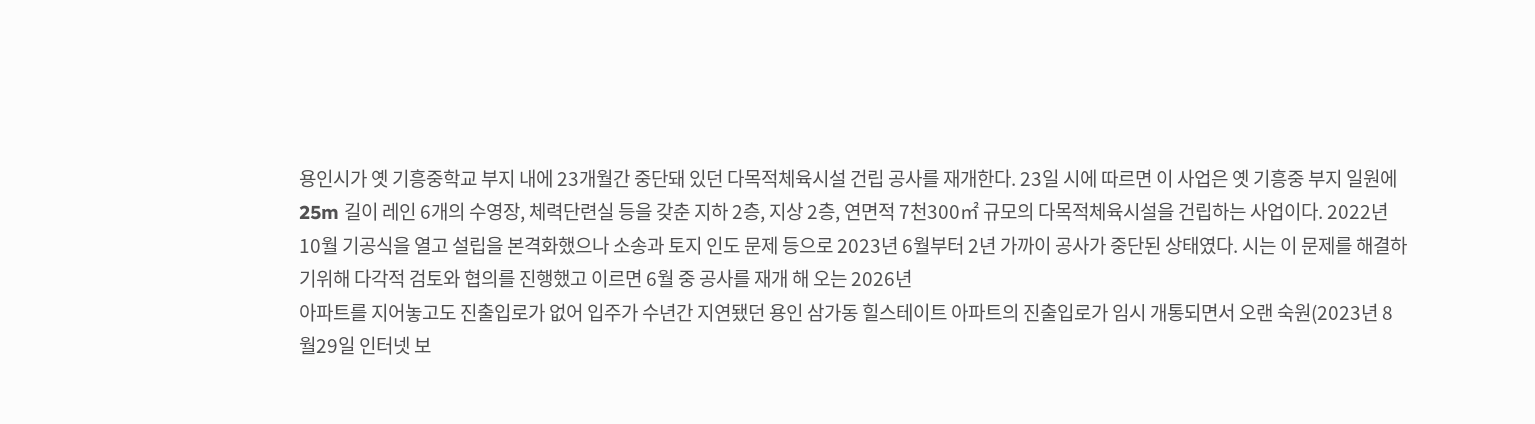용인시가 옛 기흥중학교 부지 내에 23개월간 중단돼 있던 다목적체육시설 건립 공사를 재개한다. 23일 시에 따르면 이 사업은 옛 기흥중 부지 일원에 25m 길이 레인 6개의 수영장, 체력단련실 등을 갖춘 지하 2층, 지상 2층, 연면적 7천300㎡ 규모의 다목적체육시설을 건립하는 사업이다. 2022년 10월 기공식을 열고 설립을 본격화했으나 소송과 토지 인도 문제 등으로 2023년 6월부터 2년 가까이 공사가 중단된 상태였다. 시는 이 문제를 해결하기위해 다각적 검토와 협의를 진행했고 이르면 6월 중 공사를 재개 해 오는 2026년
아파트를 지어놓고도 진출입로가 없어 입주가 수년간 지연됐던 용인 삼가동 힐스테이트 아파트의 진출입로가 임시 개통되면서 오랜 숙원(2023년 8월29일 인터넷 보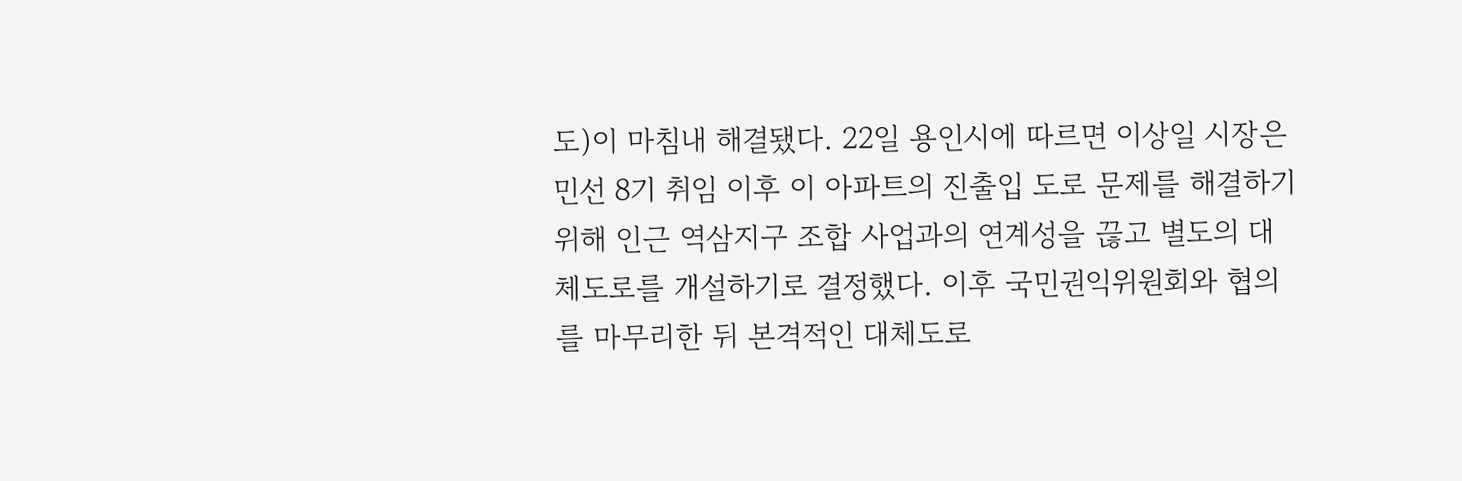도)이 마침내 해결됐다. 22일 용인시에 따르면 이상일 시장은 민선 8기 취임 이후 이 아파트의 진출입 도로 문제를 해결하기 위해 인근 역삼지구 조합 사업과의 연계성을 끊고 별도의 대체도로를 개설하기로 결정했다. 이후 국민권익위원회와 협의를 마무리한 뒤 본격적인 대체도로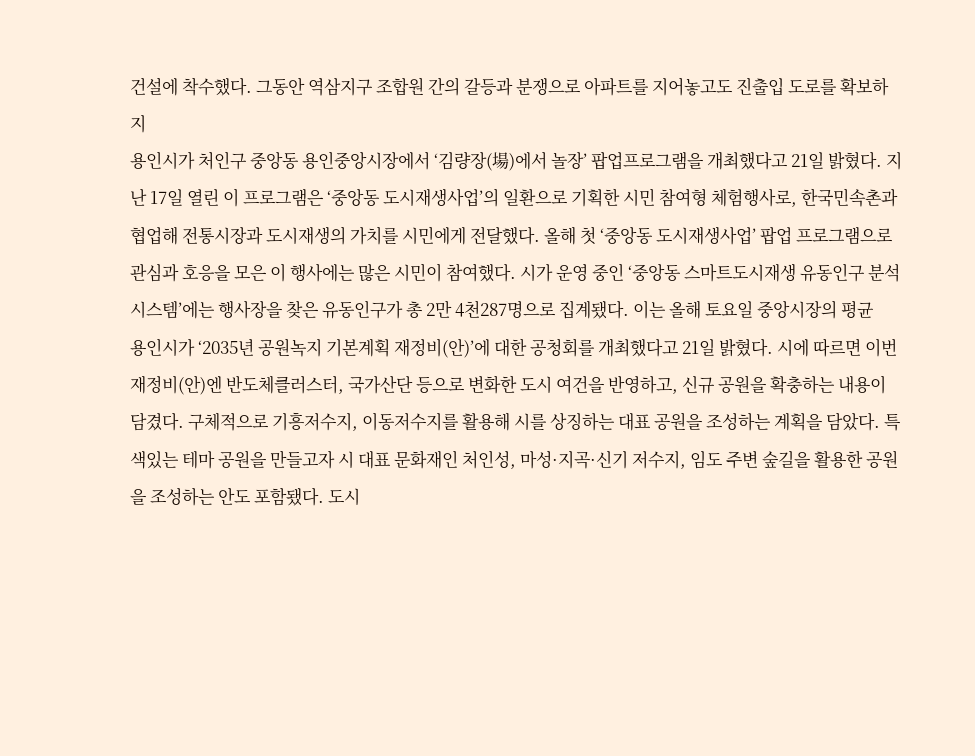건설에 착수했다. 그동안 역삼지구 조합원 간의 갈등과 분쟁으로 아파트를 지어놓고도 진출입 도로를 확보하지
용인시가 처인구 중앙동 용인중앙시장에서 ‘김량장(場)에서 놀장’ 팝업프로그램을 개최했다고 21일 밝혔다. 지난 17일 열린 이 프로그램은 ‘중앙동 도시재생사업’의 일환으로 기획한 시민 참여형 체험행사로, 한국민속촌과 협업해 전통시장과 도시재생의 가치를 시민에게 전달했다. 올해 첫 ‘중앙동 도시재생사업’ 팝업 프로그램으로 관심과 호응을 모은 이 행사에는 많은 시민이 참여했다. 시가 운영 중인 ‘중앙동 스마트도시재생 유동인구 분석 시스템’에는 행사장을 찾은 유동인구가 총 2만 4천287명으로 집계됐다. 이는 올해 토요일 중앙시장의 평균
용인시가 ‘2035년 공원녹지 기본계획 재정비(안)’에 대한 공청회를 개최했다고 21일 밝혔다. 시에 따르면 이번 재정비(안)엔 반도체클러스터, 국가산단 등으로 변화한 도시 여건을 반영하고, 신규 공원을 확충하는 내용이 담겼다. 구체적으로 기흥저수지, 이동저수지를 활용해 시를 상징하는 대표 공원을 조성하는 계획을 담았다. 특색있는 테마 공원을 만들고자 시 대표 문화재인 처인성, 마성·지곡·신기 저수지, 임도 주변 숲길을 활용한 공원을 조성하는 안도 포함됐다. 도시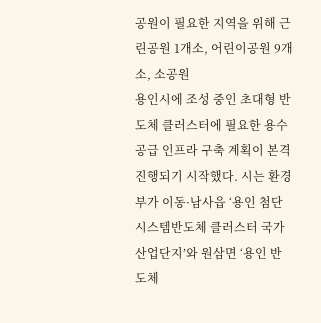공원이 필요한 지역을 위해 근린공원 1개소, 어린이공원 9개소, 소공원
용인시에 조성 중인 초대형 반도체 클러스터에 필요한 용수 공급 인프라 구축 계획이 본격 진행되기 시작했다. 시는 환경부가 이동·남사읍 ‘용인 첨단시스템반도체 클러스터 국가산업단지’와 원삼면 ‘용인 반도체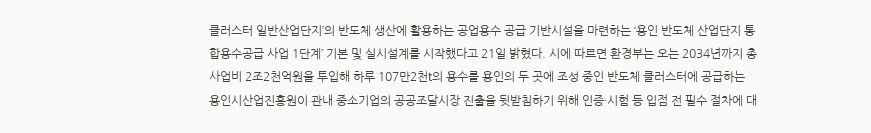클러스터 일반산업단지’의 반도체 생산에 활용하는 공업용수 공급 기반시설을 마련하는 ‘용인 반도체 산업단지 통합용수공급 사업 1단계’ 기본 및 실시설계를 시작했다고 21일 밝혔다. 시에 따르면 환경부는 오는 2034년까지 총 사업비 2조2천억원을 투입해 하루 107만2천t의 용수를 용인의 두 곳에 조성 중인 반도체 클러스터에 공급하는
용인시산업진흥원이 관내 중소기업의 공공조달시장 진출을 뒷받침하기 위해 인증·시험 등 입점 전 필수 절차에 대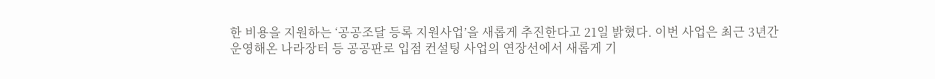한 비용을 지원하는 ‘공공조달 등록 지원사업’을 새롭게 추진한다고 21일 밝혔다. 이번 사업은 최근 3년간 운영해온 나라장터 등 공공판로 입점 컨설팅 사업의 연장선에서 새롭게 기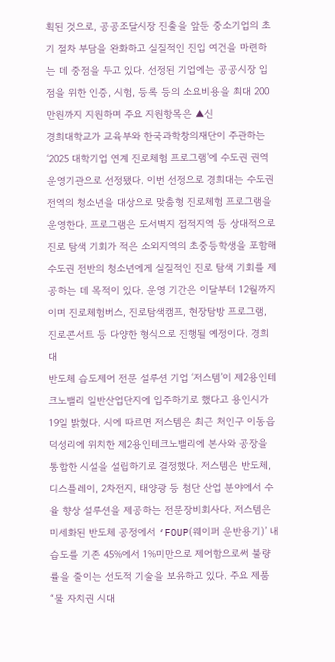획된 것으로, 공공조달시장 진출을 앞둔 중소기업의 초기 절차 부담을 완화하고 실질적인 진입 여건을 마련하는 데 중점을 두고 있다. 선정된 기업에는 공공시장 입점을 위한 인증, 시험, 등록 등의 소요비용을 최대 200만원까지 지원하며 주요 지원항목은 ▲신
경희대학교가 교육부와 한국과학창의재단이 주관하는 ‘2025 대학기업 연계 진로체험 프로그램’에 수도권 권역 운영기관으로 선정됐다. 이번 선정으로 경희대는 수도권 전역의 청소년을 대상으로 맞춤형 진로체험 프로그램을 운영한다. 프로그램은 도서벽지 접적지역 등 상대적으로 진로 탐색 기회가 적은 소외지역의 초중등학생을 포함해 수도권 전반의 청소년에게 실질적인 진로 탐색 기회를 제공하는 데 목적이 있다. 운영 기간은 이달부터 12월까지이며 진로체험버스, 진로탐색캠프, 현장탐방 프로그램, 진로콘서트 등 다양한 형식으로 진행될 예정이다. 경희대
반도체 습도제어 전문 설루션 기업 ‘저스템’이 제2용인테크노밸리 일반산업단지에 입주하기로 했다고 용인시가 19일 밝혔다. 시에 따르면 저스템은 최근 처인구 이동읍 덕성리에 위치한 제2용인테크노밸리에 본사와 공장을 통합한 시설을 설립하기로 결정했다. 저스템은 반도체, 디스플레이, 2차전지, 태양광 등 첨단 산업 분야에서 수율 향상 설루션을 제공하는 전문장비회사다. 저스템은 미세화된 반도체 공정에서 ‘FOUP(웨이퍼 운반용기)’ 내 습도를 기존 45%에서 1%미만으로 제어함으로써 불량률을 줄이는 선도적 기술을 보유하고 있다. 주요 제품
“물 자치권 시대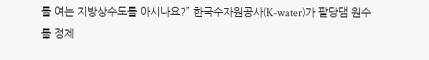를 여는 지방상수도를 아시나요?” 한국수자원공사(K-water)가 팔당댐 원수를 정제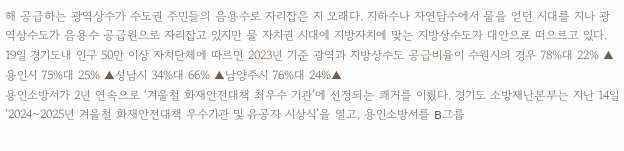해 공급하는 광역상수가 수도권 주민들의 음용수로 자리잡은 지 오래다. 지하수나 자연담수에서 물을 얻던 시대를 지나 광역상수도가 음용수 공급원으로 자리잡고 있지만 물 자치권 시대에 지방자치에 맞는 지방상수도가 대안으로 떠으르고 있다. 19일 경기도내 인구 50만 이상 자치단체에 따르면 2023년 기준 광역과 지방상수도 공급비율이 수원시의 경우 78%대 22% ▲용인시 75%대 25% ▲성남시 34%대 66% ▲남양주시 76%대 24%▲
용인소방서가 2년 연속으로 ‘겨울철 화재안전대책 최우수 기관’에 선정되는 쾌거를 이뤘다. 경기도 소방재난본부는 지난 14일 ‘2024~2025년 겨울철 화재안전대책 우수기관 및 유공자 시상식’을 열고, 용인소방서를 B그룹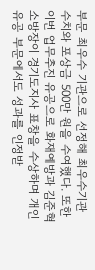부문 최우수 기관으로 선정해 최우수기관 수치와 포상금 500만 원을 수여했다. 또한 이번 업무추진 유공으로 화재예방과 김준혁 소방장이 경기도지사 표창을 수상하며 개인 유공 부문에서도 성과를 인정받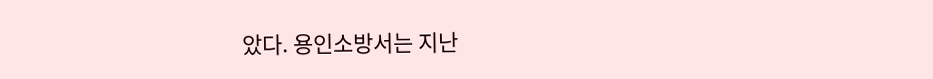았다. 용인소방서는 지난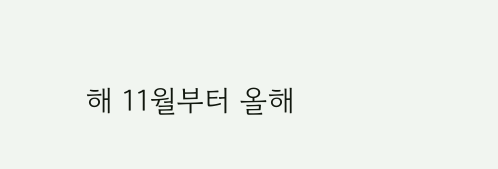해 11월부터 올해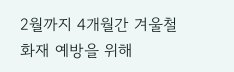2월까지 4개월간 겨울철 화재 예방을 위해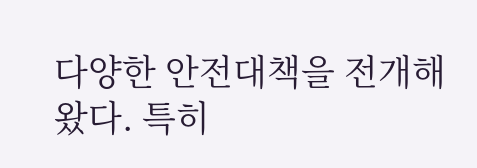다양한 안전대책을 전개해왔다. 특히